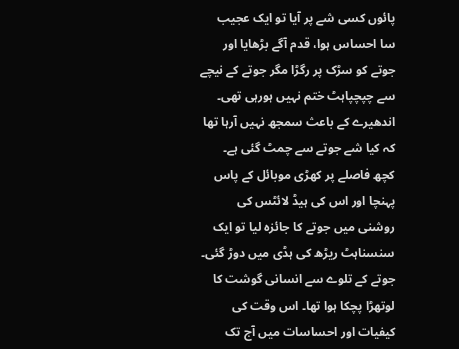پائوں کسی شے پر آیا تو ایک عجیب سا احساس ہوا، قدم آگے بڑھایا اور جوتے کو سڑک پر رگڑا مگر جوتے کے نیچے سے چپچپاہٹ ختم نہیں ہورہی تھی۔ اندھیرے کے باعث سمجھ نہیں آرہا تھا کہ کیا شے جوتے سے چمٹ گئی ہے۔ کچھ فاصلے پر کھڑی موبائل کے پاس پہنچا اور اس کی ہیڈ لائٹس کی روشنی میں جوتے کا جائزہ لیا تو ایک سنسناہٹ ریڑھ کی ہڈی میں دوڑ گئی۔ جوتے کے تلوے سے انسانی گوشت کا لوتھڑا پچکا ہوا تھا۔ اس وقت کی کیفیات اور احساسات میں آج تک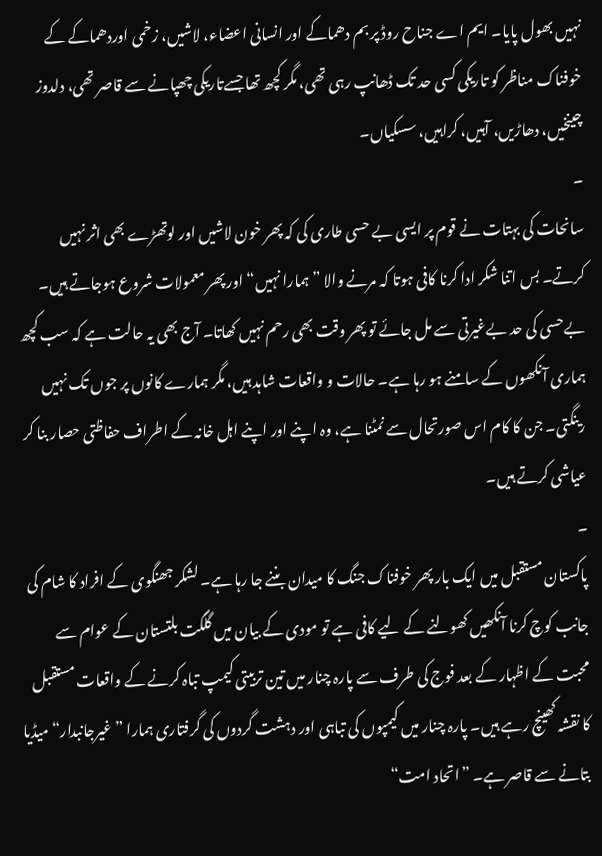نہیں بھول پایا۔ ایم اے جناح روڈ پر بم دھماکے اور انسانی اعضاء، لاشیں، زخمی اوردھماکے کے خوفناک مناظر کو تاریکی کسی حد تک ڈھانپ رہی تھی، مگر کچھ تھا جسےتاریکی چھپانے سے قاصر تھی، دلدوز چینخیں، دھاڑیں، آہیں، کراہیں، سسکیاں۔
۔
سانحات کی بہتات نے قوم پر ایسی بے حسی طاری کی کہ پھر خون لاشیں اور لوتھڑے بھی اثر نہیں کرتے۔ بس اتنا شکر ادا کرنا کافی ہوتا کہ مرنے والا ”ہمارا نہیں“ اور پھر معمولات شروع ہوجاتے ہیں۔ بےحسی کی حد بےغیرتی سے مل جائے تو پھر وقت بھی رحم نہیں کھاتا۔ آج بھی یہ حالت ہے کہ سب کچھ ہماری آنکھوں کے سامنے ہو رہا ہے۔ حالات و واقعات شاہد ہیں، مگر ہمارے کانوں پر جوں تک نہیں رینگتی۔ جن کا کام اس صورتحال سے نمٹنا ہے، وہ اپنے اور اپنے اہل خانہ کے اطراف حفاظتی حصار بنا کر عیاشی کرتے ہیں۔
۔
پاکستان مستقبل میں ایک بار پھر خوفناک جنگ کا میدان بننے جا رہا ہے۔ لشکر جھنگوی کے افراد کا شام کی جانب کوچ کرنا آنکھیں کھولنے کے لیے کافی ہے تو مودی کے بیان میں گلگت بلتستان کے عوام سے محبت کے اظہار کے بعد فوج کی طرف سے پارہ چنار میں تین تربیتی کیمپ تباہ کرنے کے واقعات مستقبل کا نقشہ کھینچ رہے ہیں۔ پارہ چنار میں کیمپوں کی تباہی اور دہشت گردوں کی گرفتاری ہمارا ”غیرجانبدار“ میڈیا بتانے سے قاصر ہے۔ ”اتحاد امت“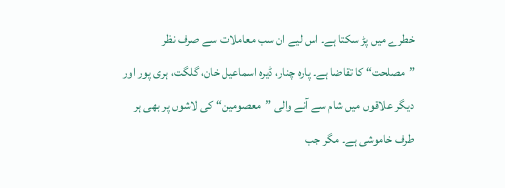خطرے میں پڑ سکتا ہے۔ اس لیے ان سب معاملات سے صرف نظر ”مصلحت“ کا تقاضا ہے۔ پارہ چنار، ڈیرہ اسماعیل خان، گلگت، ہری پور اور دیگر علاقوں میں شام سے آنے والی ”معصومین“ کی لاشوں پر بھی ہر طرف خاموشی ہے۔ مگر جب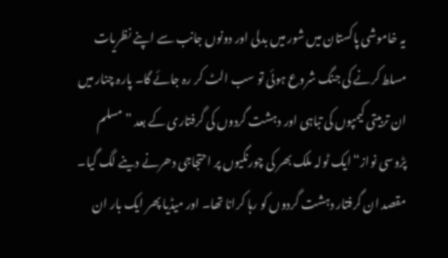یہ خاموشی پاکستان میں شور میں بدلی اور دونوں جانب سے اپنے نظریات مسلط کرنے کی جنگ شروع ہوئی تو سب الٹ کر رہ جائے گا۔ پارہ چنار میں ان تربیتی کیمپوں کی تباہی اور دہشت گردوں کی گرفتاری کے بعد ”مسلم پڑوسی نواز“ ایک ٹولہ ملک بھر کی چورنگیوں پر احتجاجی دھرنے دینے لگ گیا۔ مقصد ان گرفتار دہشت گردوں کو رہا کرانا تھا۔ اور میڈیا پھر ایک بار ان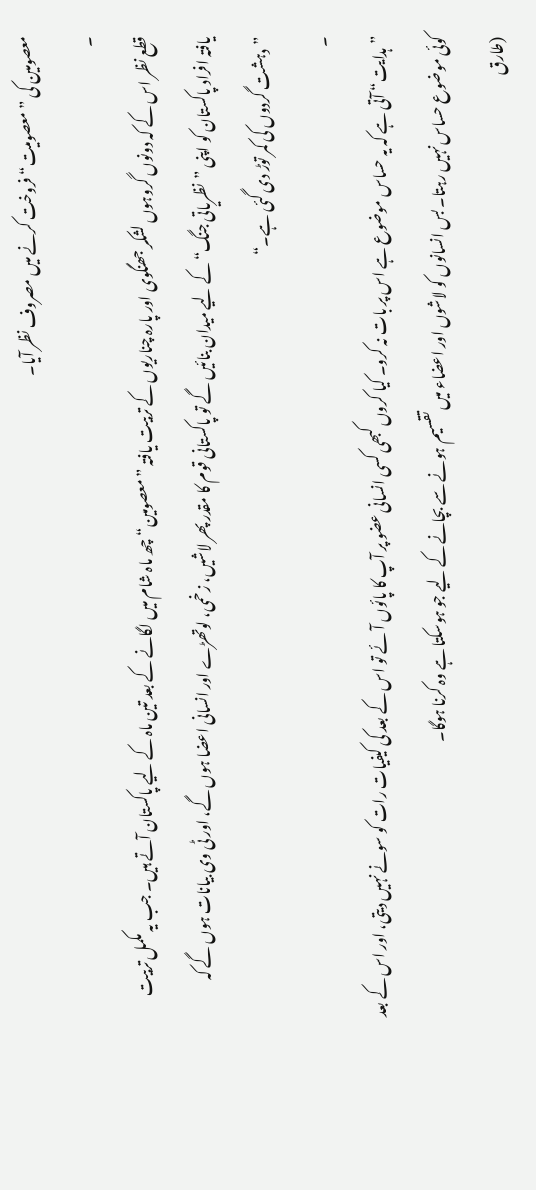معصومین کی ”معصومیت“ فروخت کرنے میں مصروف نظر آیا۔
۔
قطع نظر اس کے کہ دونوں گروہوں لشکر جھنگوی اور پارہ چناریوں کے تربیت یافتہ ”معصومین“ چھ ماہ شام میں لگانے کے بعد تین ماہ کے لیے پاکستان آتے ہیں۔ جب یہ مکمل تربیت یافتہ افراد پاکستان کو اپنی ”نظریاتی جنگ“ کے لیے میدان بنائیں گے تو پاکستانی قوم کا مقدر پھر لاشیں، زخمی، لوتھڑے اور انسانی اعضا ہوں گے، اور ٹی وی بیانات ہوں گے کہ ”دہشت گردوں کی کمر توڑ دی گئی ہے۔“
۔
”ہدایت“ آتی ہے کہ یہ حساس موضوع ہے اس پر بات نہ کرو۔ کیا کروں کبھی کسی انسانی عضو پر آپ کا پائوں آئے تو اس کے بعد کی کیفیات رات کو سونے نہیں دیتی، اور اس کے بعد کوئی موضوع حساس نہیں رہتا۔ بس انسانوں کو لاشوں اور اعضاء میں تقسیم ہونے سے بچانے کے لیے جو ہوسکتا ہے وہ کرنا ہوگا۔
(طارق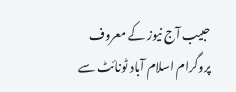حبیب آج نیوز کے معروف پروگرام اسلام آباد ٹونائٹ سے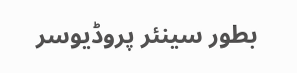بطور سینئر پروڈیوسر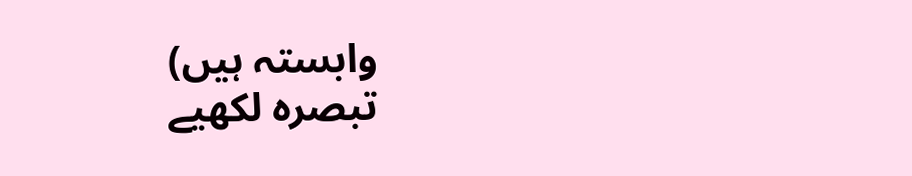وابستہ ہیں)
تبصرہ لکھیے